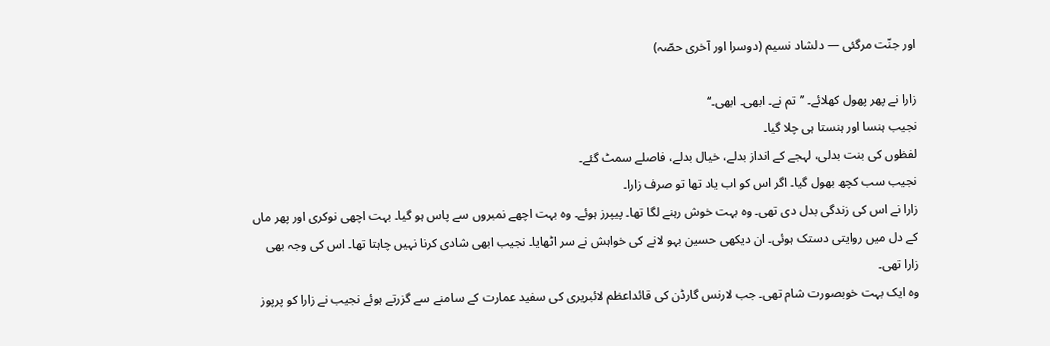اور جنّت مرگئی — دلشاد نسیم (دوسرا اور آخری حصّہ)

زارا نے پھر پھول کھلائے۔ ’’تم نے۔ ابھی۔ ابھی۔‘‘
نجیب ہنسا اور ہنستا ہی چلا گیا۔
لفظوں کی بنت بدلی، لہجے کے انداز بدلے، خیال بدلے، فاصلے سمٹ گئے۔
نجیب سب کچھ بھول گیا۔ اگر اس کو اب یاد تھا تو صرف زارا۔
زارا نے اس کی زندگی بدل دی تھی۔ وہ بہت خوش رہنے لگا تھا۔ پیپرز ہوئے۔ وہ بہت اچھے نمبروں سے پاس ہو گیا۔ بہت اچھی نوکری اور پھر ماں کے دل میں روایتی دستک ہوئی۔ ان دیکھی حسین بہو لانے کی خواہش نے سر اٹھایا۔ نجیب ابھی شادی کرنا نہیں چاہتا تھا۔ اس کی وجہ بھی زارا تھی۔
وہ ایک بہت خوبصورت شام تھی۔ جب لارنس گارڈن کی قائداعظم لائبریری کی سفید عمارت کے سامنے سے گزرتے ہوئے نجیب نے زارا کو پرپوز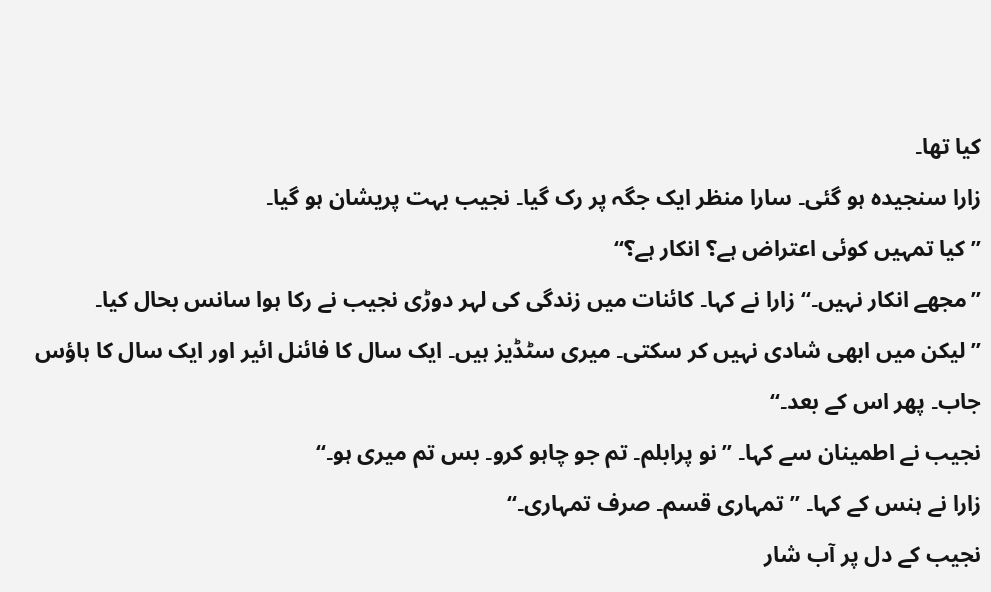کیا تھا۔
زارا سنجیدہ ہو گئی۔ سارا منظر ایک جگہ پر رک گیا۔ نجیب بہت پریشان ہو گیا۔
’’کیا تمہیں کوئی اعتراض ہے؟ انکار ہے؟‘‘
’’مجھے انکار نہیں۔‘‘ زارا نے کہا۔ کائنات میں زندگی کی لہر دوڑی نجیب نے رکا ہوا سانس بحال کیا۔
’’لیکن میں ابھی شادی نہیں کر سکتی۔ میری سٹڈیز ہیں۔ ایک سال کا فائنل ائیر اور ایک سال کا ہاؤس جاب۔ پھر اس کے بعد۔‘‘
نجیب نے اطمینان سے کہا۔ ’’نو پرابلم۔ تم جو چاہو کرو۔ بس تم میری ہو۔‘‘
زارا نے ہنس کے کہا۔ ’’تمہاری قسم۔ صرف تمہاری۔‘‘
نجیب کے دل پر آب شار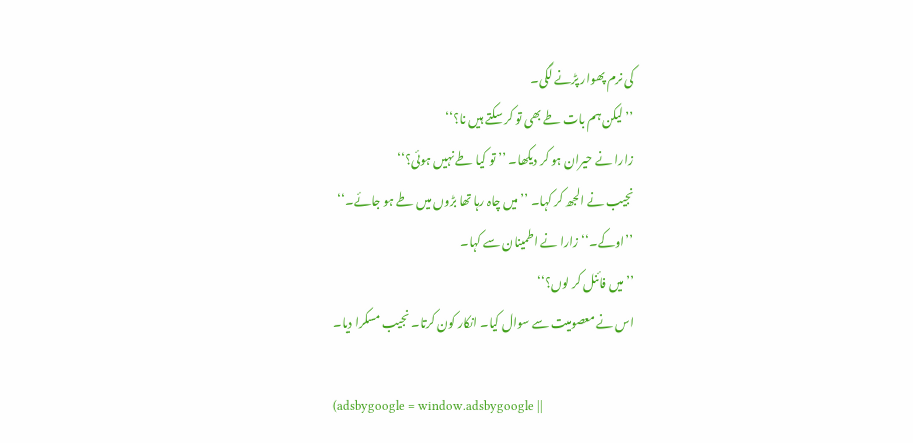کی نرم پھوار پڑنے لگی۔
’’لیکن ہم بات طے بھی تو کر سکتے ہیں نا؟‘‘
زارا نے حیران ہو کر دیکھا۔ ’’تو کیا طے نہیں ہوئی؟‘‘
نجیب نے الجھ کر کہا۔ ’’میں چاہ رہا تھا بڑوں میں طے ہو جائے۔‘‘
’’اوکے۔‘‘ زارا نے اطمینان سے کہا۔
’’میں فائنل کر لوں؟‘‘
اس نے معصومیت سے سوال کیا۔ انکار کون کرتا۔ نجیب مسکرا دیا۔

(adsbygoogle = window.adsbygoogle ||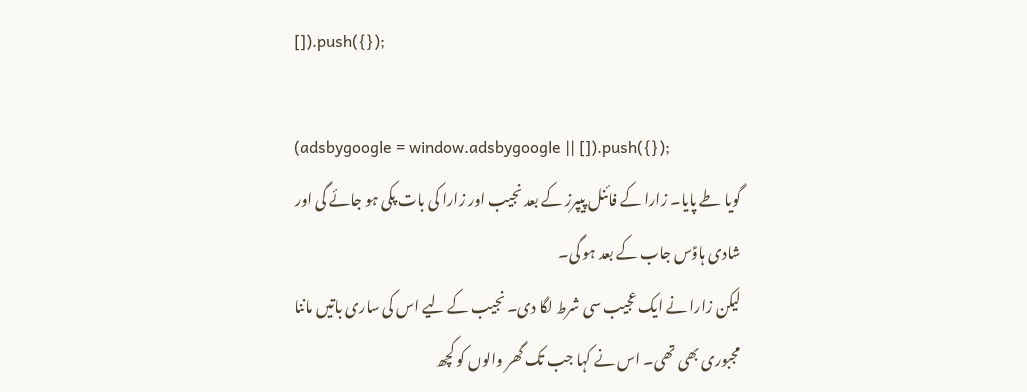[]).push({});

(adsbygoogle = window.adsbygoogle || []).push({});
گویا طے پایا۔ زارا کے فائنل پیپرز کے بعد نجیب اور زارا کی بات پکی ہو جائے گی اور شادی ہاوؑس جاب کے بعد ہو گی۔
لیکن زارا نے ایک عجیب سی شرط لگا دی۔ نجیب کے لیے اس کی ساری باتیں ماننا مجبوری بھی تھی۔ اس نے کہا جب تک گھر والوں کو کچھ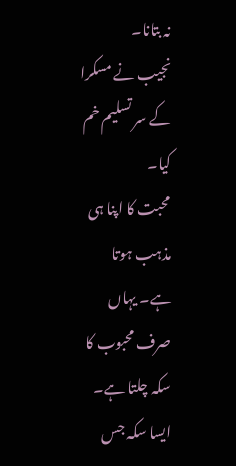نہ بتانا۔
نجیب نے مسکرا کے سر تسلیم خم کیا۔
محبت کا اپنا ہی مذہب ہوتا ہے۔ یہاں صرف محبوب کا سکہ چلتا ہے۔ ایسا سکہ جس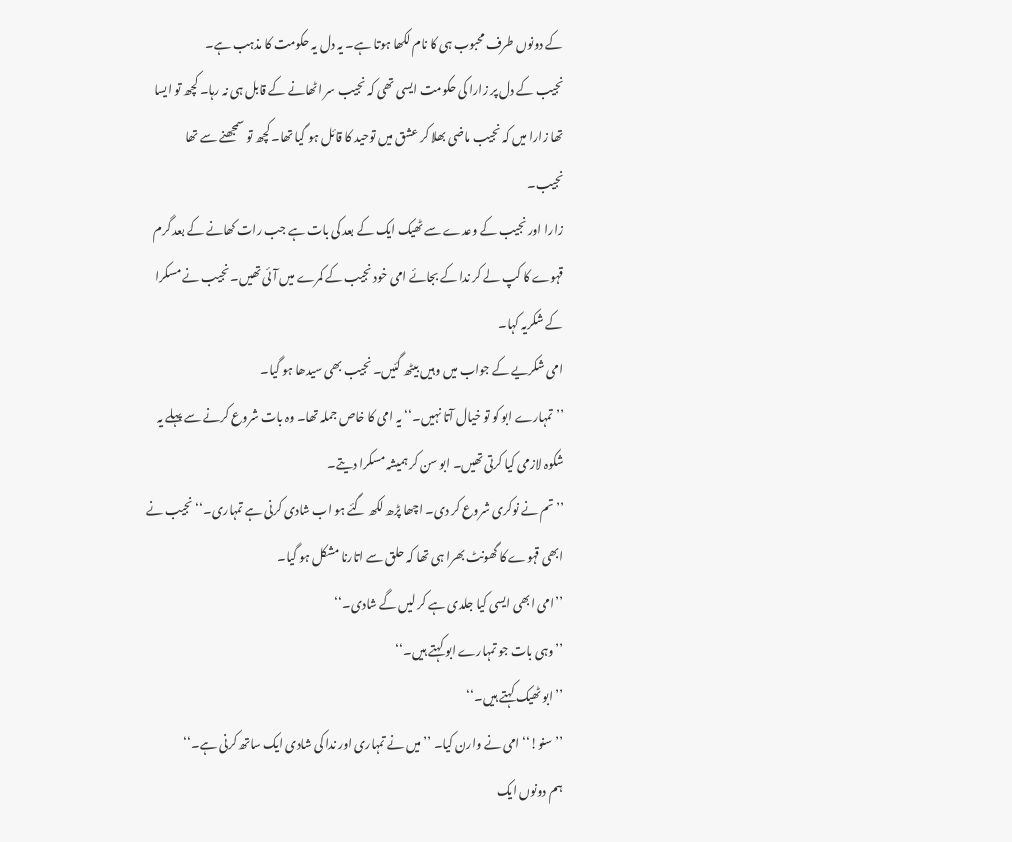کے دونوں طرف محبوب ہی کا نام لکھا ہوتا ہے۔ یہ دل یہ حکومت کا مذہب ہے۔
نجیب کے دل پر زارا کی حکومت ایسی تھی کہ نجیب سر اٹھانے کے قابل ہی نہ رہا۔ کچھ تو ایسا تھا زارا میں کہ نجیب ماضی بھلا کر عشق میں توحید کا قائل ہو گیا تھا۔ کچھ تو سمجھنے سے تھا نجیب۔
زارا اور نجیب کے وعدے سے ٹھیک ایک کے بعد کی بات ہے جب رات کھانے کے بعد گرم قہوے کا کپ لے کر ندا کے بجائے امی خود نجیب کے کمرے میں آئی تھیں۔ نجیب نے مسکرا کے شکریہ کہا۔
امی شکریے کے جواب میں وہیں بیٹھ گئیں۔ نجیب بھی سیدھا ہو گیا۔
’’تمہارے ابو کو تو خیال آتا نہیں۔‘‘ یہ امی کا خاص جملہ تھا۔ وہ بات شروع کرنے سے پہلے یہ شکوہ لازمی کیا کرتی تھیں۔ ابو سن کر ہمیشہ مسکرا دیتے۔
’’تم نے نوکری شروع کر دی۔ اچھا پڑھ لکھ گئے ہو اب شادی کرنی ہے تمہاری۔‘‘ نجیب نے ابھی قہوے کا گھونٹ بھرا ہی تھا کہ حلق سے اتارنا مشکل ہو گیا۔
’’امی ابھی ایسی کیا جلدی ہے کر لیں گے شادی۔‘‘
’’وہی بات جو تمہارے ابو کہتے ہیں۔‘‘
’’ابو ٹھیک کہتے ہیں۔‘‘
’’سنو!‘‘ امی نے وارن کیا۔ ’’میں نے تمہاری اور ندا کی شادی ایک ساتھ کرنی ہے۔‘‘
ہم دونوں ایک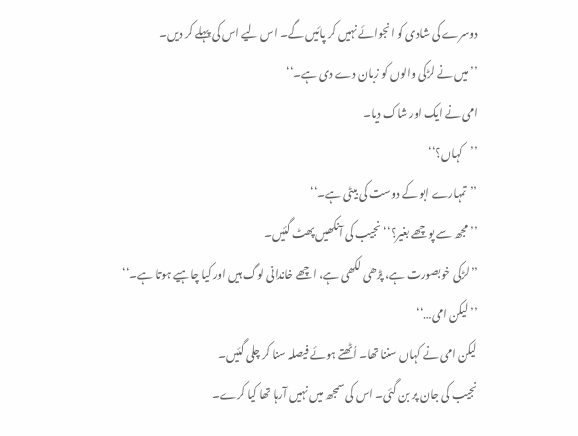دوسرے کی شادی کو انجوائے نہیں کر پائیں گے۔ اس لیے اس کی پہلے کر دیں۔
’’میں نے لڑکی والوں کو زبان دے دی ہے۔‘‘
امی نے ایک اور شاک دیا۔
’’کہاں؟‘‘
’’تمہارے ابو کے دوست کی بیٹی ہے۔‘‘
’’مجھ سے پوچھے بغیر؟‘‘ نجیب کی آنکھیں پھٹ گئیں۔
’’لڑکی خوبصورت ہے، پڑھی لکھی ہے، اچھے خاندانی لوگ ہیں اور کیا چاہیے ہوتا ہے۔‘‘
’’لیکن امی…‘‘
لیکن امی نے کہاں سننا تھا۔ اُٹھتے ہوئے فیصلہ سنا کر چلی گئیں۔
نجیب کی جان پر بن گئی۔ اس کی سمجھ میں نہیں آرہا تھا کیا کرے۔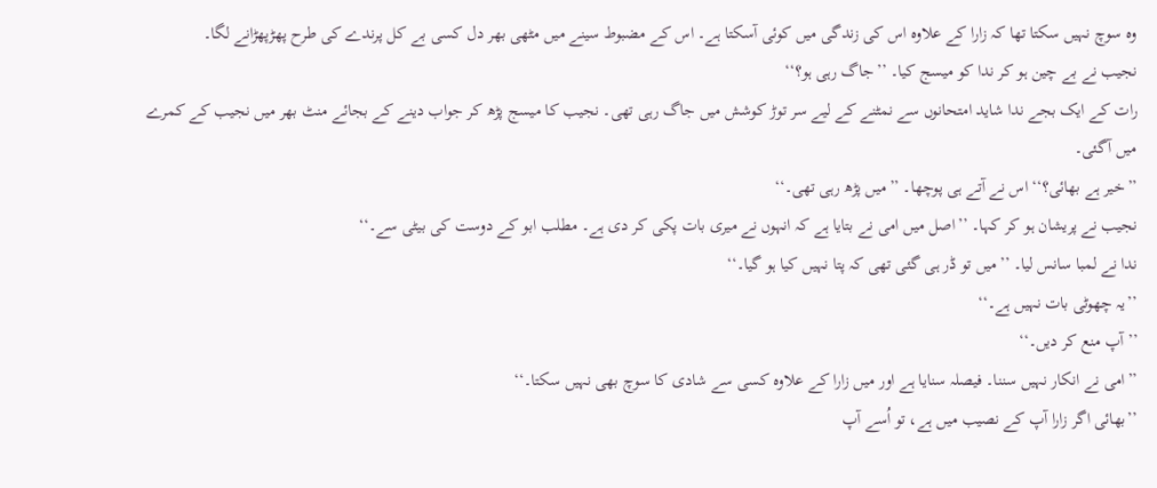وہ سوچ نہیں سکتا تھا کہ زارا کے علاوہ اس کی زندگی میں کوئی آسکتا ہے۔ اس کے مضبوط سینے میں مٹھی بھر دل کسی بے کل پرندے کی طرح پھڑپھڑانے لگا۔
نجیب نے بے چین ہو کر ندا کو میسج کیا۔ ’’جاگ رہی ہو؟‘‘
رات کے ایک بجے ندا شاید امتحانوں سے نمٹنے کے لیے سر توڑ کوشش میں جاگ رہی تھی۔ نجیب کا میسج پڑھ کر جواب دینے کے بجائے منٹ بھر میں نجیب کے کمرے میں آگئی۔
’’خیر ہے بھائی؟‘‘ اس نے آتے ہی پوچھا۔ ’’میں پڑھ رہی تھی۔‘‘
نجیب نے پریشان ہو کر کہا۔ ’’اصل میں امی نے بتایا ہے کہ انہوں نے میری بات پکی کر دی ہے۔ مطلب ابو کے دوست کی بیٹی سے۔‘‘
ندا نے لمبا سانس لیا۔ ’’میں تو ڈر ہی گئی تھی کہ پتا نہیں کیا ہو گیا۔‘‘
’’یہ چھوٹی بات نہیں ہے۔‘‘
’’آپ منع کر دیں۔‘‘
’’امی نے انکار نہیں سننا۔ فیصلہ سنایا ہے اور میں زارا کے علاوہ کسی سے شادی کا سوچ بھی نہیں سکتا۔‘‘
’’بھائی اگر زارا آپ کے نصیب میں ہے، تو اُسے آپ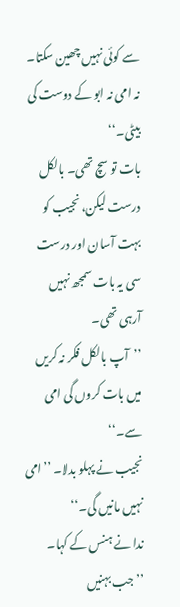سے کوئی نہیں چھین سکتا۔ نہ امی نہ ابو کے دوست کی بیٹی۔‘‘
بات تو سچ تھی۔ بالکل درست لیکن، نجیب کو بہت آسان اور درست سی یہ بات سمجھ نہیں آرہی تھی۔
’’آپ بالکل فکر نہ کریں میں بات کروں گی امی سے۔‘‘
نجیب نے پہلو بدلا۔ ’’امی نہیں مانیں گی۔‘‘
ندا نے ہنس کے کہا۔ ’’جب بہنیں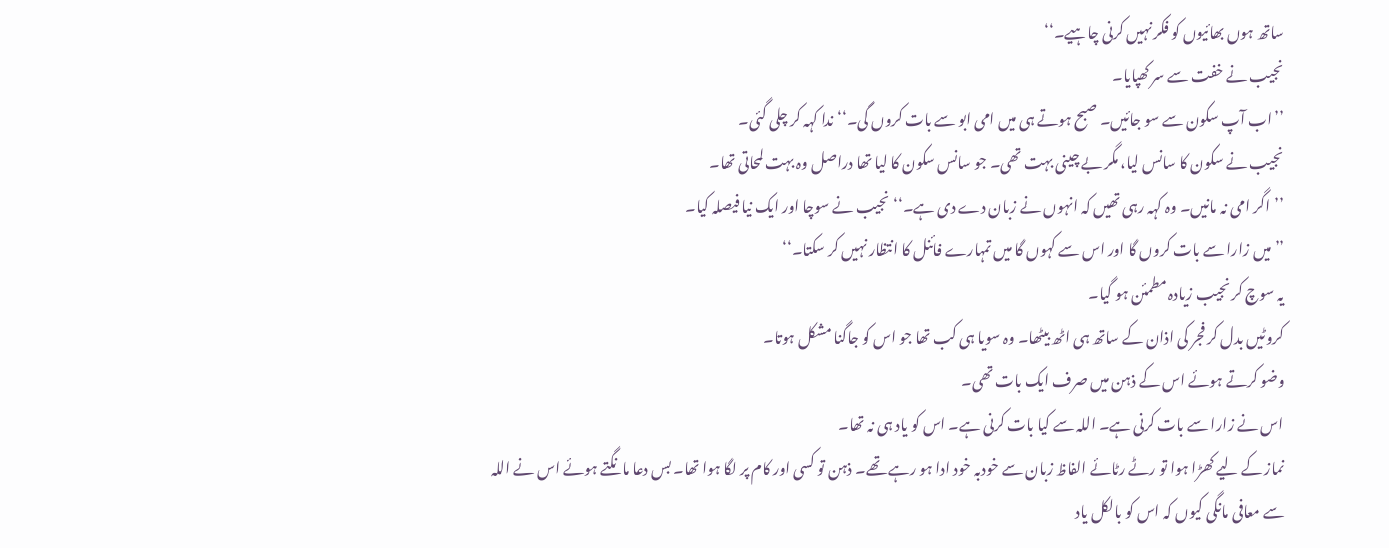ساتھ ہوں بھائیوں کو فکر نہیں کرنی چاہیے۔‘‘
نجیب نے خفت سے سر کھپایا۔
’’اب آپ سکون سے سو جائیں۔ صبح ہوتے ہی میں امی ابو سے بات کروں گی۔‘‘ ندا کہہ کر چلی گئی۔
نجیب نے سکون کا سانس لیا، مگر بے چینی بہت تھی۔ جو سانس سکون کا لیا تھا دراصل وہ بہت لمحاتی تھا۔
’’اگر امی نہ مانیں۔ وہ کہہ رہی تھیں کہ انہوں نے زبان دے دی ہے۔‘‘ نجیب نے سوچا اور ایک نیا فیصلہ کیا۔
’’میں زارا سے بات کروں گا اور اس سے کہوں گا میں تمہارے فائنل کا انتظار نہیں کر سکتا۔‘‘
یہ سوچ کر نجیب زیادہ مطمئن ہو گیا۔
کروٹیں بدل کر فجر کی اذان کے ساتھ ہی اٹھ بیٹھا۔ وہ سویا ہی کب تھا جو اس کو جاگنا مشکل ہوتا۔
وضو کرتے ہوئے اس کے ذہن میں صرف ایک بات تھی۔
اس نے زارا سے بات کرنی ہے۔ اللہ سے کیا بات کرنی ہے۔ اس کو یاد ہی نہ تھا۔
نماز کے لیے کھڑا ہوا تو رٹے رٹائے الفاظ زبان سے خودبہ خود ادا ہو رہے تھے۔ ذہن تو کسی اور کام پر لگا ہوا تھا۔ بس دعا مانگتے ہوئے اس نے اللہ سے معافی مانگی کیوں کہ اس کو بالکل یاد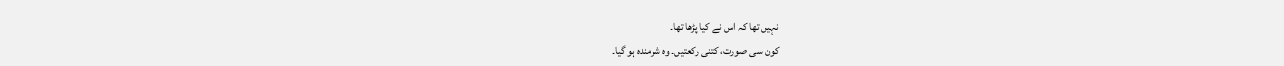نہیں تھا کہ اس نے کیا پڑھا تھا۔
کون سی صورت، کتنی رکعتیں۔ وہ شرمندہ ہو گیا۔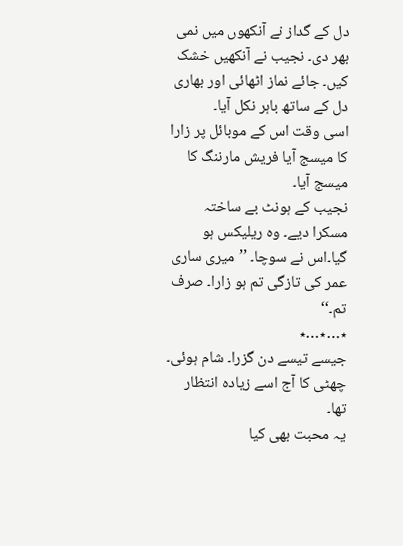دل کے گداز نے آنکھوں میں نمی بھر دی۔ نجیب نے آنکھیں خشک کیں۔ جائے نماز اٹھائی اور بھاری دل کے ساتھ باہر نکل آیا۔
اسی وقت اس کے موبائل پر زارا کا میسج آیا فریش مارننگ کا میسج آیا۔
نجیب کے ہونٹ بے ساختہ مسکرا دیے۔ وہ ریلیکس ہو گیا۔اس نے سوچا۔ ’’میری ساری عمر کی تازگی تم ہو زارا۔ صرف تم۔‘‘
٭…٭…٭
جیسے تیسے دن گزرا۔ شام ہوئی۔ چھٹی کا آج اسے زیادہ انتظار تھا۔
یہ محبت بھی کیا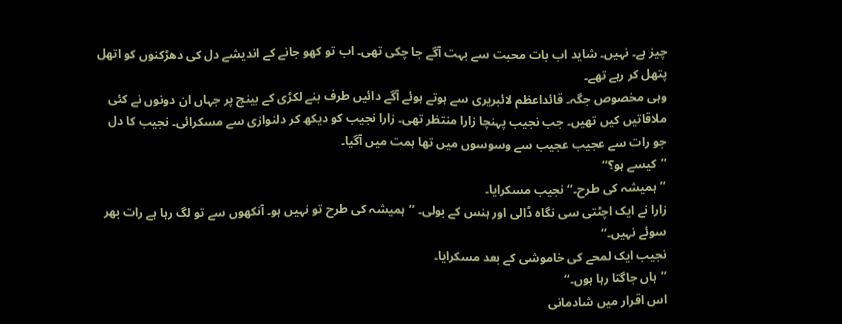چیز ہے۔ نہیں۔ شاید اب بات محبت سے بہت آگے جا چکی تھی۔ اب تو کھو جانے کے اندیشے دل کی دھڑکنوں کو اتھل پتھل کر رہے تھے۔
وہی مخصوص جگہ۔ قائداعظم لائبریری سے ہوتے ہوئے آگے دائیں طرف بنے لکڑی کے بینچ پر جہاں ان دونوں نے کئی ملاقاتیں کیں تھیں۔ جب نجیب پہنچا زارا منتظر تھی۔ زارا نجیب کو دیکھ کر دلنوازی سے مسکرائی۔ نجیب کا دل جو رات سے عجیب عجیب سے وسوسوں میں تھا ہمت میں آگیا۔
’’کیسے ہو؟‘‘
’’ہمیشہ کی طرح۔‘‘ نجیب مسکرایا۔
زارا نے ایک اچٹتی سی نگاہ ڈالی اور ہنس کے بولی۔ ’’ہمیشہ کی طرح تو نہیں ہو۔ آنکھوں سے تو لگ رہا ہے رات بھر سوئے نہیں۔‘‘
نجیب ایک لمحے کی خاموشی کے بعد مسکرایا۔
’’ہاں جاگتا رہا ہوں۔‘‘
اس اقرار میں شادمانی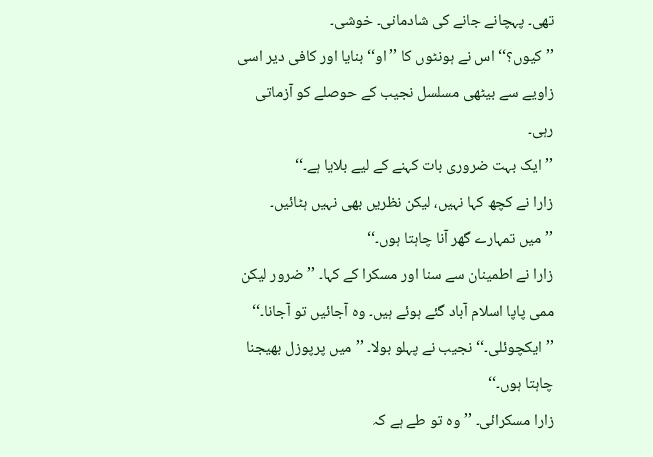تھی۔ پہچانے جانے کی شادمانی۔ خوشی۔
’’کیوں؟‘‘ اس نے ہونٹوں کا ’’او‘‘ بنایا اور کافی دیر اسی زاویے سے بیٹھی مسلسل نجیب کے حوصلے کو آزماتی رہی۔
’’ایک بہت ضروری بات کہنے کے لیے بلایا ہے۔‘‘
زارا نے کچھ کہا نہیں، لیکن نظریں بھی نہیں ہٹائیں۔
’’میں تمہارے گھر آنا چاہتا ہوں۔‘‘
زارا نے اطمینان سے سنا اور مسکرا کے کہا۔ ’’ضرور لیکن ممی پاپا اسلام آباد گئے ہوئے ہیں۔ وہ آجائیں تو آجانا۔‘‘
’’ایکچوئلی۔‘‘ نجیب نے پہلو بولا۔ ’’میں پرپوزل بھیجنا چاہتا ہوں۔‘‘
زارا مسکرائی۔ ’’وہ تو طے ہے کہ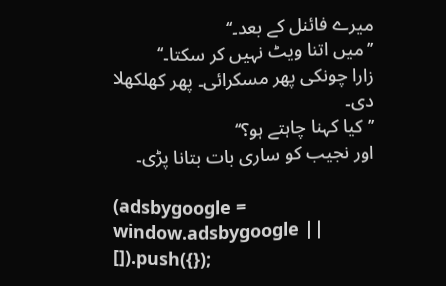میرے فائنل کے بعد۔‘‘
’’میں اتنا ویٹ نہیں کر سکتا۔‘‘
زارا چونکی پھر مسکرائی۔ پھر کھلکھلا دی۔
’’کیا کہنا چاہتے ہو؟‘‘
اور نجیب کو ساری بات بتانا پڑی۔

(adsbygoogle = window.adsbygoogle || []).push({});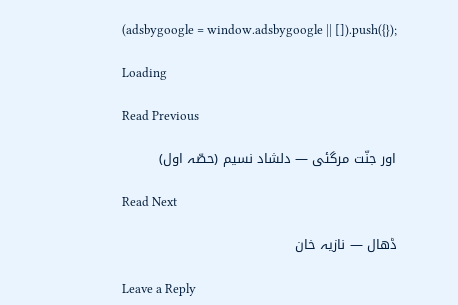(adsbygoogle = window.adsbygoogle || []).push({});

Loading

Read Previous

اور جنّت مرگئی — دلشاد نسیم (حصّہ اول)

Read Next

ڈھال — نازیہ خان

Leave a Reply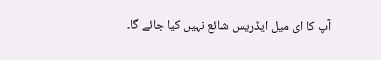آپ کا ای میل ایڈریس شائع نہیں کیا جائے گا۔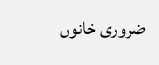ضروری خانوں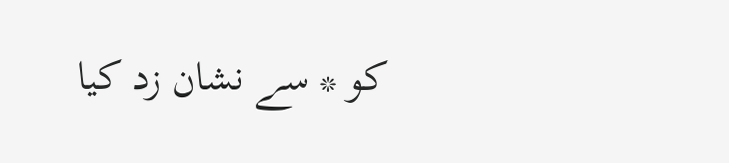کو * سے نشان زد کیا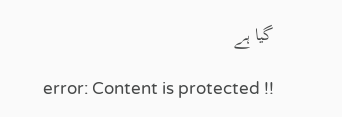گیا ہے

error: Content is protected !!